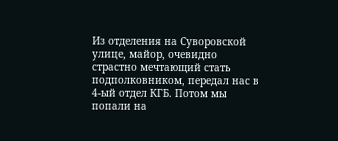Из отделения на Суворовской улице, майор, очевидно страстно мечтающий стать подполковником, передал нас в 4-ый отдел КГБ. Потом мы попали на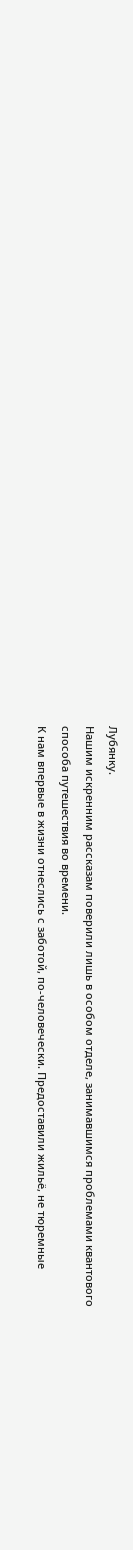Лубянку.
Нашим искренним рассказам поверили лишь в особом отделе, занимавшимся проблемами квантового способа путешествия во времени.
К нам впервые в жизни отнеслись с заботой, по-человечески. Предоставили жильё, не тюремные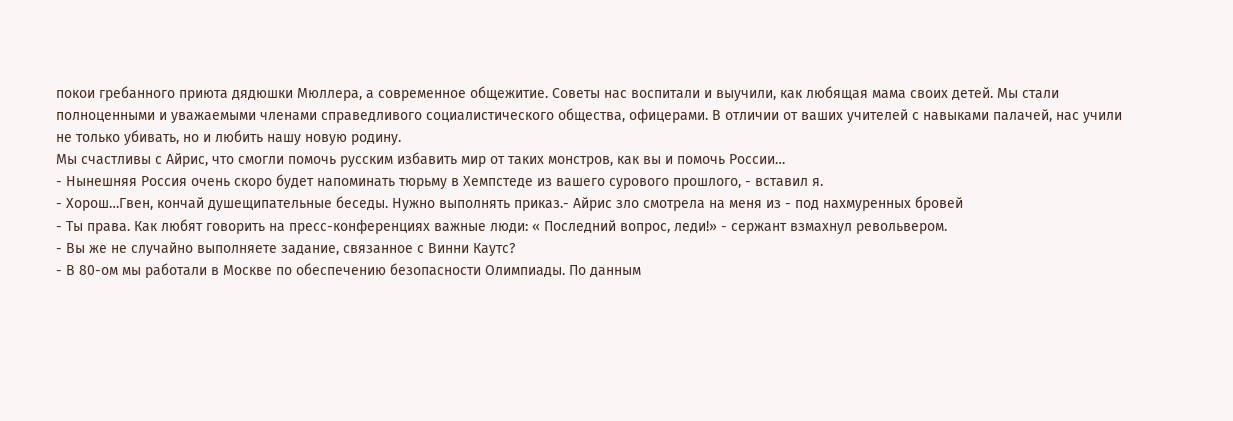покои гребанного приюта дядюшки Мюллера, а современное общежитие. Советы нас воспитали и выучили, как любящая мама своих детей. Мы стали полноценными и уважаемыми членами справедливого социалистического общества, офицерами. В отличии от ваших учителей с навыками палачей, нас учили не только убивать, но и любить нашу новую родину.
Мы счастливы с Айрис, что смогли помочь русским избавить мир от таких монстров, как вы и помочь России…
- Нынешняя Россия очень скоро будет напоминать тюрьму в Хемпстеде из вашего сурового прошлого, - вставил я.
- Хорош…Гвен, кончай душещипательные беседы. Нужно выполнять приказ.- Айрис зло смотрела на меня из - под нахмуренных бровей
- Ты права. Как любят говорить на пресс-конференциях важные люди: « Последний вопрос, леди!» - сержант взмахнул револьвером.
- Вы же не случайно выполняете задание, связанное с Винни Каутс?
- В 80-ом мы работали в Москве по обеспечению безопасности Олимпиады. По данным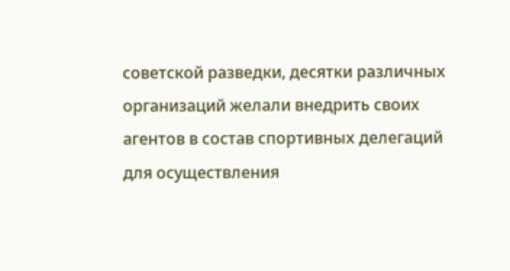советской разведки, десятки различных организаций желали внедрить своих агентов в состав спортивных делегаций для осуществления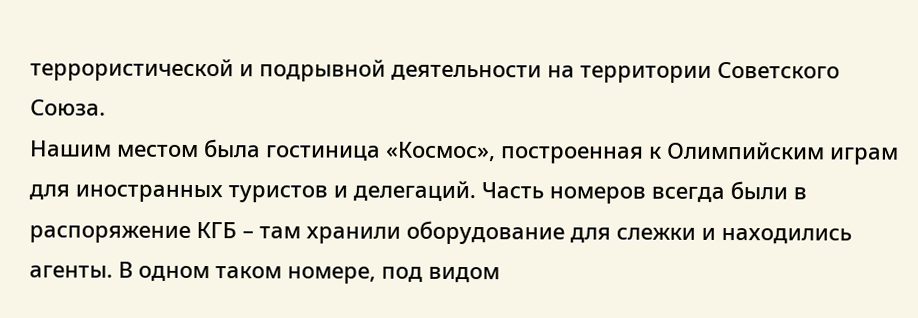террористической и подрывной деятельности на территории Советского Союза.
Нашим местом была гостиница «Космос», построенная к Олимпийским играм для иностранных туристов и делегаций. Часть номеров всегда были в распоряжение КГБ – там хранили оборудование для слежки и находились агенты. В одном таком номере, под видом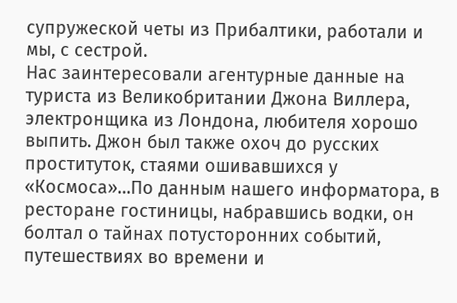супружеской четы из Прибалтики, работали и мы, с сестрой.
Нас заинтересовали агентурные данные на туриста из Великобритании Джона Виллера, электронщика из Лондона, любителя хорошо выпить. Джон был также охоч до русских проституток, стаями ошивавшихся у «Космоса»…По данным нашего информатора, в ресторане гостиницы, набравшись водки, он болтал о тайнах потусторонних событий, путешествиях во времени и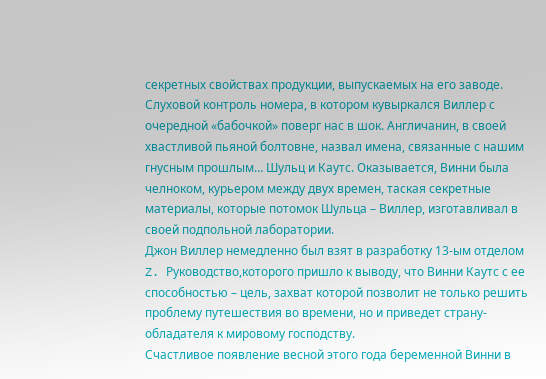секретных свойствах продукции, выпускаемых на его заводе.
Слуховой контроль номера, в котором кувыркался Виллер с очередной «бабочкой» поверг нас в шок. Англичанин, в своей хвастливой пьяной болтовне, назвал имена, связанные с нашим гнусным прошлым… Шульц и Каутс. Оказывается, Винни была челноком, курьером между двух времен, таская секретные материалы, которые потомок Шульца – Виллер, изготавливал в своей подпольной лаборатории.
Джон Виллер немедленно был взят в разработку 13-ым отделом Z. Руководство,которого пришло к выводу, что Винни Каутс с ее способностью – цель, захват которой позволит не только решить проблему путешествия во времени, но и приведет страну-обладателя к мировому господству.
Счастливое появление весной этого года беременной Винни в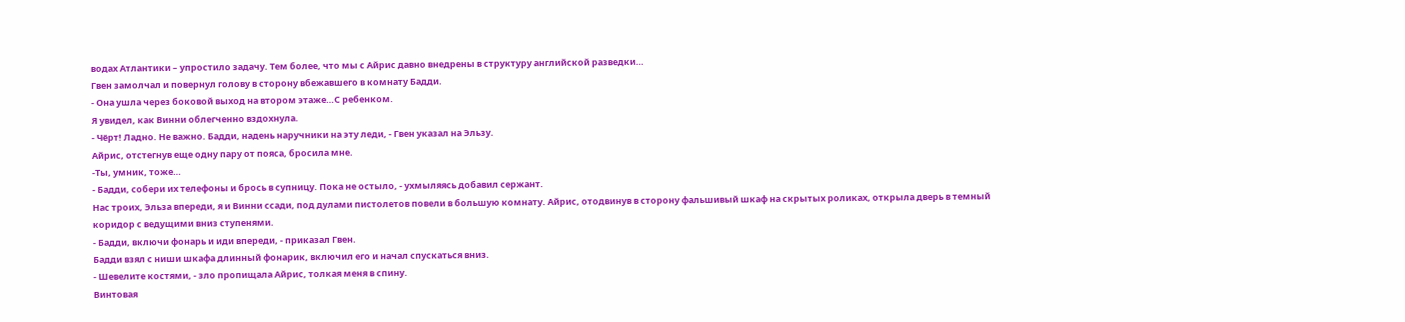водах Атлантики – упростило задачу. Тем более, что мы с Айрис давно внедрены в структуру английской разведки…
Гвен замолчал и повернул голову в сторону вбежавшего в комнату Бадди.
- Она ушла через боковой выход на втором этаже…С ребенком.
Я увидел, как Винни облегченно вздохнула.
- Чёрт! Ладно. Не важно. Бадди, надень наручники на эту леди, - Гвен указал на Эльзу.
Айрис, отстегнув еще одну пару от пояса, бросила мне.
-Ты, умник, тоже…
- Бадди, собери их телефоны и брось в супницу. Пока не остыло, - ухмыляясь добавил сержант.
Нас троих, Эльза впереди, я и Винни ссади, под дулами пистолетов повели в большую комнату. Айрис, отодвинув в сторону фальшивый шкаф на скрытых роликах, открыла дверь в темный коридор с ведущими вниз ступенями.
- Бадди, включи фонарь и иди впереди, - приказал Гвен.
Бадди взял с ниши шкафа длинный фонарик, включил его и начал спускаться вниз.
- Шевелите костями, - зло пропищала Айрис, толкая меня в спину.
Винтовая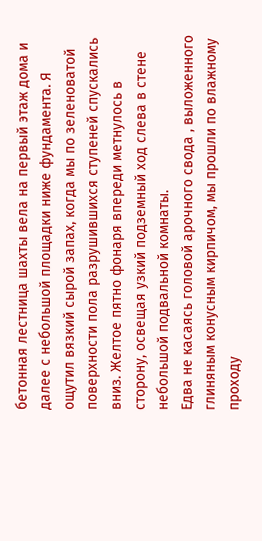бетонная лестница шахты вела на первый этаж дома и далее с небольшой площадки ниже фундамента. Я ощутил вязкий сырой запах, когда мы по зеленоватой поверхности пола разрушившихся ступеней спускались вниз. Желтое пятно фонаря впереди метнулось в сторону, освещая узкий подземный ход слева в стене небольшой подвальной комнаты.
Едва не касаясь головой арочного свода , выложенного глиняным конусным кирпичом, мы прошли по влажному проходу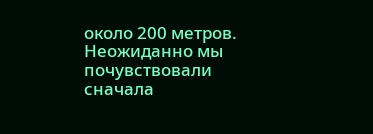около 200 метров. Неожиданно мы почувствовали сначала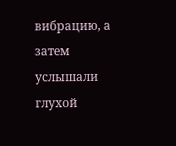вибрацию, а затем услышали глухой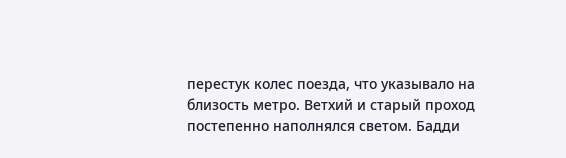перестук колес поезда, что указывало на близость метро. Ветхий и старый проход постепенно наполнялся светом. Бадди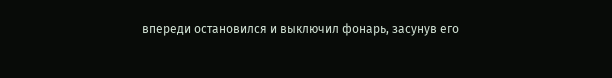впереди остановился и выключил фонарь, засунув его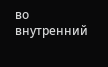во внутренний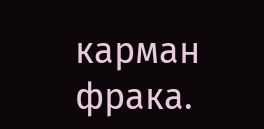карман фрака.